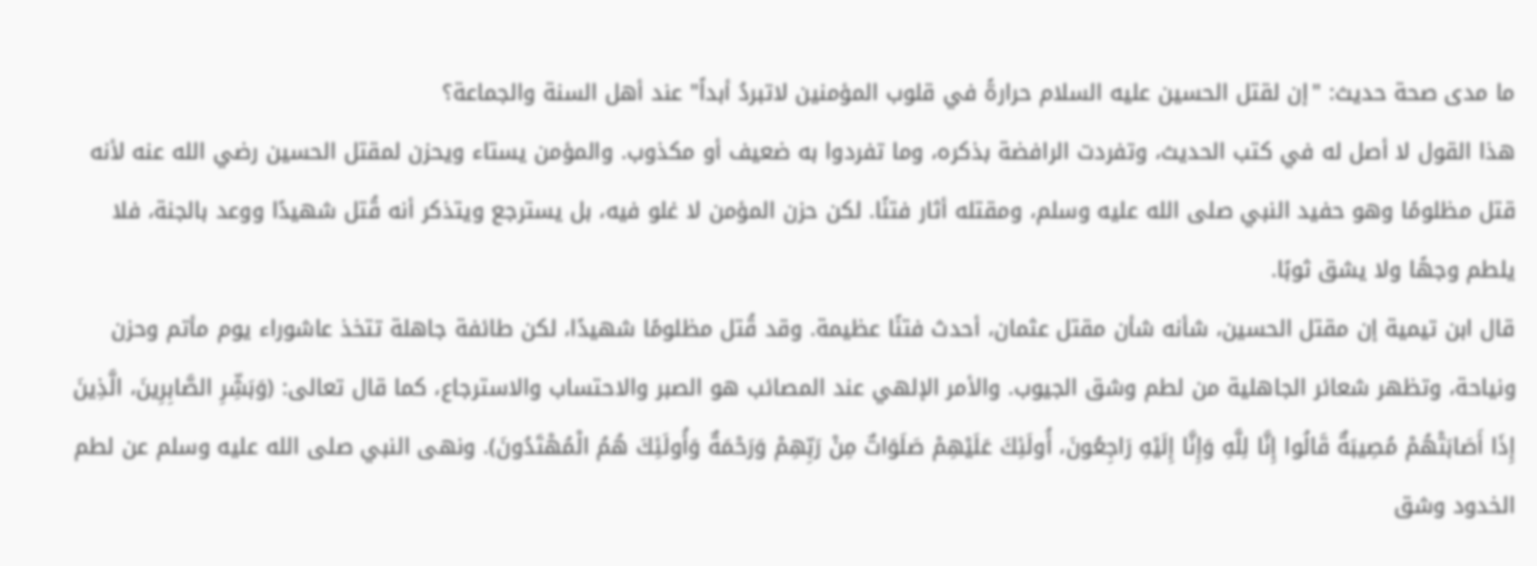ما مدى صحة حديث: "إن لقتل الحسين عليه السلام حرارةً في قلوب المؤمنين لاتبردُ أبداً" عند أهل السنة والجماعة؟
هذا القول لا أصل له في كتب الحديث، وتفردت الرافضة بذكره، وما تفردوا به ضعيف أو مكذوب. والمؤمن يستاء ويحزن لمقتل الحسين رضي الله عنه لأنه قتل مظلومًا وهو حفيد النبي صلى الله عليه وسلم، ومقتله أثار فتنًا. لكن حزن المؤمن لا غلو فيه، بل يسترجع ويتذكر أنه قُتل شهيدًا ووعد بالجنة، فلا يلطم وجهًا ولا يشق ثوبًا.
قال ابن تيمية إن مقتل الحسين، شأنه شأن مقتل عثمان، أحدث فتنًا عظيمة. وقد قُتل مظلومًا شهيدًا، لكن طائفة جاهلة تتخذ عاشوراء يوم مأتم وحزن ونياحة، وتظهر شعائر الجاهلية من لطم وشق الجيوب. والأمر الإلهي عند المصائب هو الصبر والاحتساب والاسترجاع، كما قال تعالى: (وَبَشِّرِ الصَّابِرِينَ، الَّذِينَ إِذَا أَصَابَتْهُمْ مُصِيبَةٌ قَالُوا إِنَّا لِلَّهِ وَإِنَّا إِلَيْهِ رَاجِعُونَ، أُولَئِكَ عَلَيْهِمْ صَلَوَاتٌ مِنْ رَبِّهِمْ وَرَحْمَةٌ وَأُولَئِكَ هُمُ الْمُهْتَدُونَ). ونهى النبي صلى الله عليه وسلم عن لطم الخدود وشق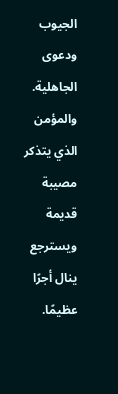الجيوب ودعوى الجاهلية. والمؤمن الذي يتذكر مصيبة قديمة ويسترجع ينال أجرًا عظيمًا.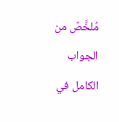مُلخَّصٌ من الجواب الكامل في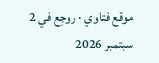موقع فتاوي · روجِع في 2 سبتمبر 2026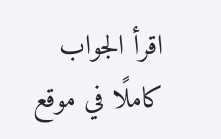اقرأ الجواب كاملًا في موقع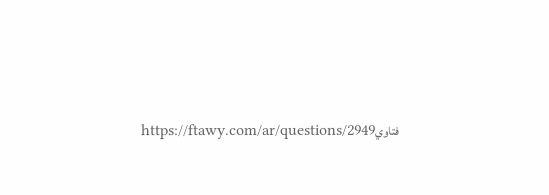فتاويhttps://ftawy.com/ar/questions/2949